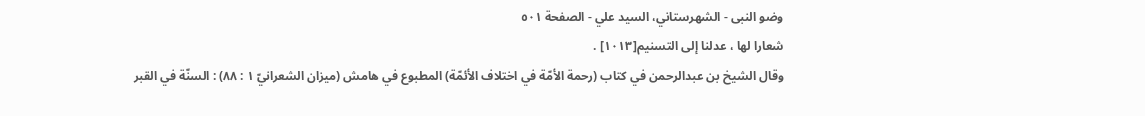وضو النبی - الشهرستاني، السيد علي - الصفحة ٥٠١
شعارا لها ، عدلنا إلى التسنيم[١٠١٣] .
وقال الشيخ بن عبدالرحمن في كتاب (رحمة الأمّة في اختلاف الأئمّة) المطبوع في هامش (ميزان الشعرانيّ ١ : ٨٨) : السنّة في القبر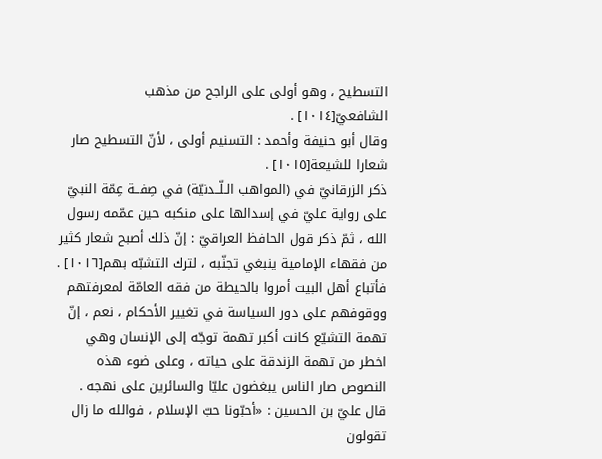التسطيح ، وهو أولى على الراجح من مذهب الشافعيّ[١٠١٤] .
وقال أبو حنيفة وأحمد : التسنيم أولى ، لأنّ التسطيح صار شعارا للشيعة[١٠١٥] .
ذكر الزرقانيّ في (المواهب الـلّــدنيّة) في صِفــة عِمّة النبيّ على رواية عليّ في إسدالها على منكبه حين عمّمه رسول الله ، ثمّ ذكر قول الحافظ العراقيّ : إنّ ذلك أصبح شعار كثير من فقهاء الإمامية ينبغي تجنّبه ، لترك التشبّه بهم[١٠١٦] .
فأتباع أهل البيت أمروا بالحيطة من فقه العامّة لمعرفتهم ووقوفهم على دور السياسة في تغيير الأحكام ، نعم ، إنّ تهمة التشيّع كانت أكبر تهمة توجّه إلى الإنسان وهي اخطر من تهمة الزندقة على حياته ، وعلى ضوء هذه النصوص صار الناس يبغضون عليّا والسائرين على نهجه .
قال عليّ بن الحسين : «أحبّونا حبّ الإسلام ، فوالله ما زال تقولون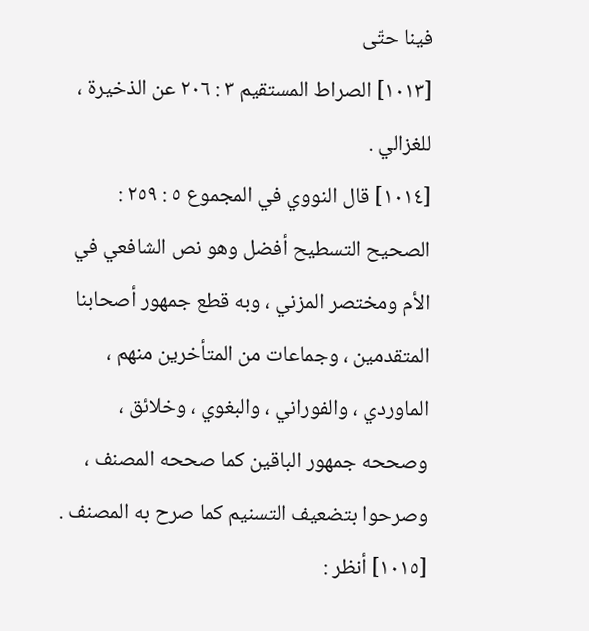فينا حتّى
[١٠١٣] الصراط المستقيم ٣ : ٢٠٦ عن الذخيرة ، للغزالي .
[١٠١٤] قال النووي في المجموع ٥ : ٢٥٩ : الصحيح التسطيح أفضل وهو نص الشافعي في الأم ومختصر المزني ، وبه قطع جمهور أصحابنا المتقدمين ، وجماعات من المتأخرين منهم ، الماوردي ، والفوراني ، والبغوي ، وخلائق ، وصححه جمهور الباقين كما صححه المصنف ، وصرحوا بتضعيف التسنيم كما صرح به المصنف .
[١٠١٥] أنظر :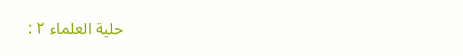حلية العلماء ٢ :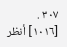٣٠٧ .
[١٠١٦] أنظر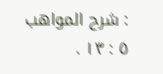: شرح المواهب ٥ : ١٣ .